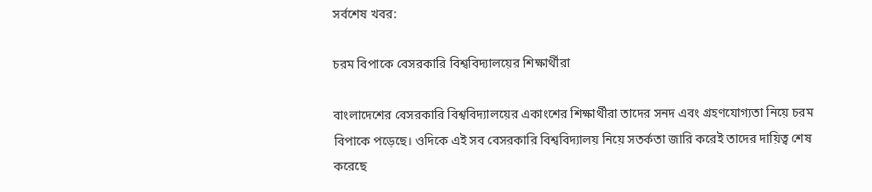সর্বশেষ খবর:

চরম বিপাকে বেসরকারি বিশ্ববিদ্যালয়ের শিক্ষার্থীরা

বাংলাদেশের বেসরকারি বিশ্ববিদ্যালয়ের একাংশের শিক্ষার্থীরা তাদের সনদ এবং গ্রহণযোগ্যতা নিয়ে চরম বিপাকে পড়েছে। ওদিকে এই সব বেসরকারি বিশ্ববিদ্যালয় নিয়ে সতর্কতা জারি করেই তাদের দায়িত্ব শেষ করেছে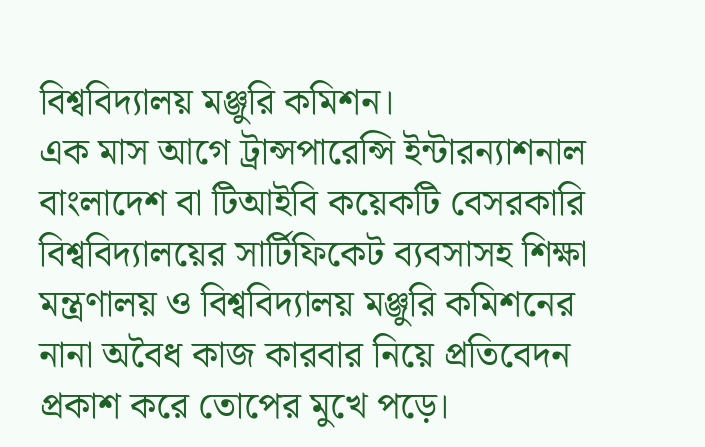বিশ্ববিদ্যালয় মঞ্জুরি কমিশন।
এক মাস আগে ট্রান্সপারেন্সি ইন্টারন্যাশনাল বাংলাদেশ বা টিআইবি কয়েকটি বেসরকারি বিশ্ববিদ্যালয়ের সার্টিফিকেট ব্যবসাসহ শিক্ষা মন্ত্রণালয় ও বিশ্ববিদ্যালয় মঞ্জুরি কমিশনের নানা অবৈধ কাজ কারবার নিয়ে প্রতিবেদন প্রকাশ করে তোপের মুখে পড়ে।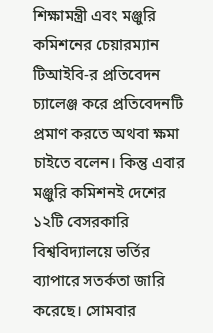শিক্ষামন্ত্রী এবং মঞ্জুরি কমিশনের চেয়ারম্যান টিআইবি-র প্রতিবেদন চ্যালেঞ্জ করে প্রতিবেদনটি প্রমাণ করতে অথবা ক্ষমা চাইতে বলেন। কিন্তু এবার মঞ্জুরি কমিশনই দেশের ১২টি বেসরকারি বিশ্ববিদ্যালয়ে ভর্তির ব্যাপারে সতর্কতা জারি করেছে। সোমবার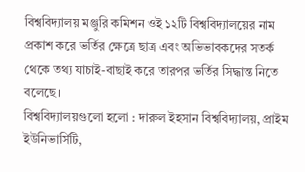বিশ্ববিদ্যালয় মঞ্জুরি কমিশন ওই ১২টি বিশ্ববিদ্যালয়ের নাম প্রকাশ করে ভর্তির ক্ষেত্রে ছাত্র এবং অভিভাবকদের সতর্ক থেকে তথ্য যাচাই-বাছাই করে তারপর ভর্তির সিদ্ধান্ত নিতে বলেছে।
বিশ্ববিদ্যালয়গুলো হলো : দারুল ইহসান বিশ্ববিদ্যালয়, প্রাইম ইউনিভার্সিটি,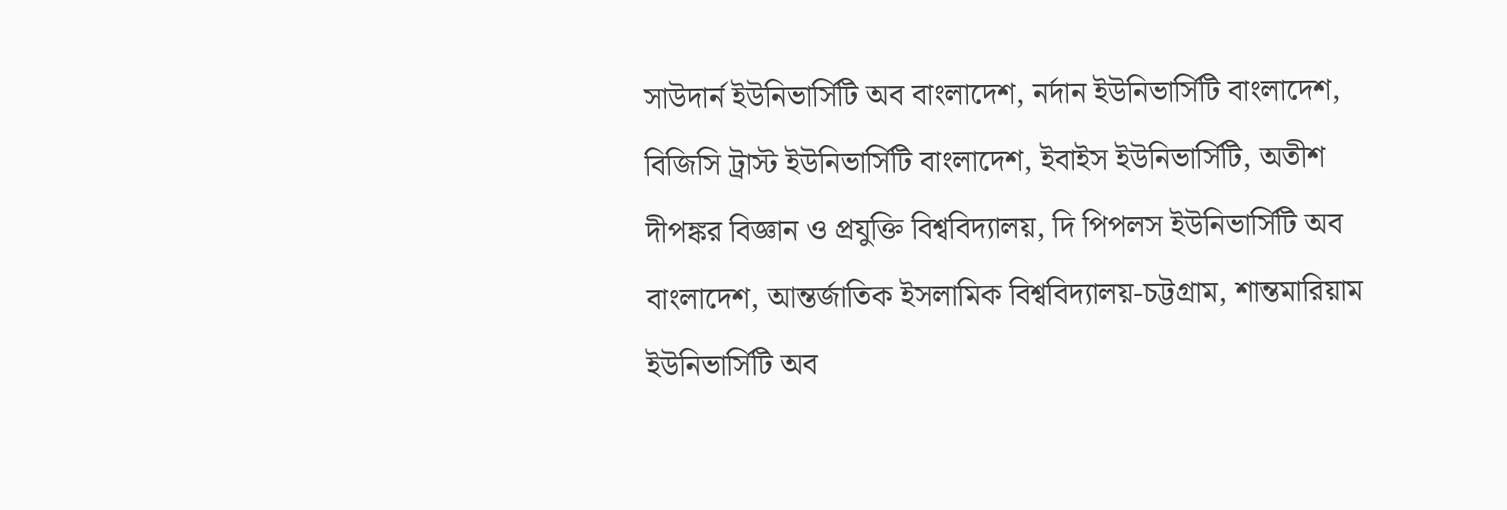সাউদার্ন ইউনিভার্সিটি অব বাংলাদেশ, নর্দান ইউনিভার্সিটি বাংলাদেশ, বিজিসি ট্রাস্ট ইউনিভার্সিটি বাংলাদেশ, ইবাইস ইউনিভার্সিটি, অতীশ দীপঙ্কর বিজ্ঞান ও প্রযুক্তি বিশ্ববিদ্যালয়, দি পিপলস ইউনিভার্সিটি অব বাংলাদেশ, আন্তর্জাতিক ইসলামিক বিশ্ববিদ্যালয়-চট্টগ্রাম, শান্তমারিয়াম ইউনিভার্সিটি অব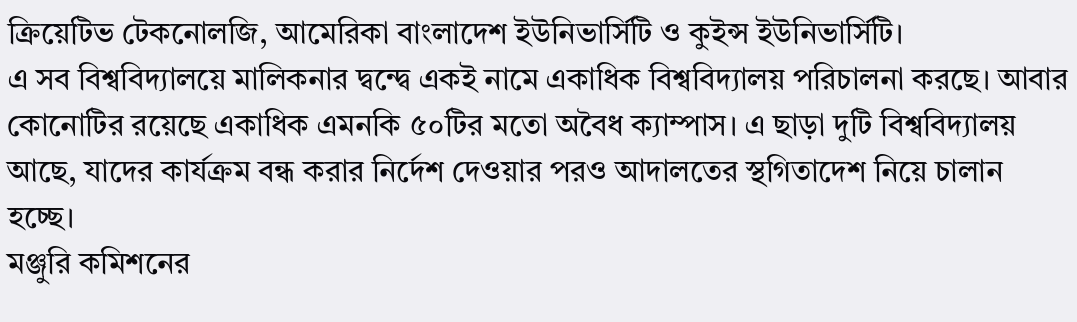ক্রিয়েটিভ টেকনোলজি, আমেরিকা বাংলাদেশ ইউনিভার্সিটি ও কুইন্স ইউনিভার্সিটি।
এ সব বিশ্ববিদ্যালয়ে মালিকনার দ্বন্দ্বে একই নামে একাধিক বিশ্ববিদ্যালয় পরিচালনা করছে। আবার কোনোটির রয়েছে একাধিক এমনকি ৫০টির মতো অবৈধ ক্যাম্পাস। এ ছাড়া দুটি বিশ্ববিদ্যালয় আছে, যাদের কার্যক্রম বন্ধ করার নির্দেশ দেওয়ার পরও আদালতের স্থগিতাদেশ নিয়ে চালান হচ্ছে।
মঞ্জুরি কমিশনের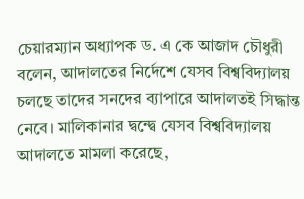চেয়ারম্যান অধ্যাপক ড. এ কে আজাদ চৌধুরী বলেন, আদালতের নির্দেশে যেসব বিশ্ববিদ্যালয় চলছে তাদের সনদের ব্যাপারে আদালতই সিদ্ধান্ত নেবে। মালিকানার দ্বন্দ্বে যেসব বিশ্ববিদ্যালয় আদালতে মামলা করেছে,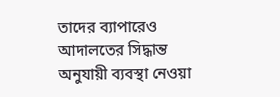তাদের ব্যাপারেও আদালতের সিদ্ধান্ত অনুযায়ী ব্যবস্থা নেওয়া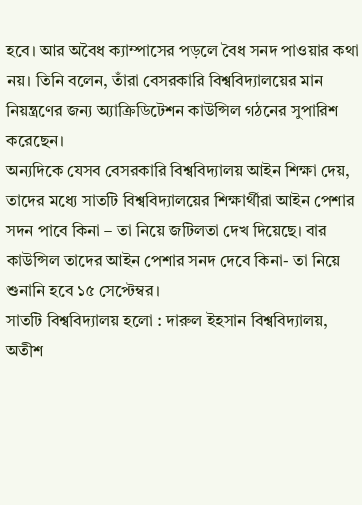হবে। আর অবৈধ ক্যাম্পাসের পড়লে বৈধ সনদ পাওয়ার কথা নয়। তিনি বলেন, তাঁরা বেসরকারি বিশ্ববিদ্যালয়ের মান নিয়ন্ত্রণের জন্য অ্যাক্রিডিটেশন কাউন্সিল গঠনের সুপারিশ করেছেন।
অন্যদিকে যেসব বেসরকারি বিশ্ববিদ্যালয় আইন শিক্ষা দেয়, তাদের মধ্যে সাতটি বিশ্ববিদ্যালয়ের শিক্ষার্থীরা আইন পেশার সদন পাবে কিনা – তা নিয়ে জটিলতা দেখ দিয়েছে। বার কাউন্সিল তাদের আইন পেশার সনদ দেবে কিনা- তা নিয়ে শুনানি হবে ১৫ সেপ্টেম্বর।
সাতটি বিশ্ববিদ্যালয় হলো : দারুল ইহসান বিশ্ববিদ্যালয়, অতীশ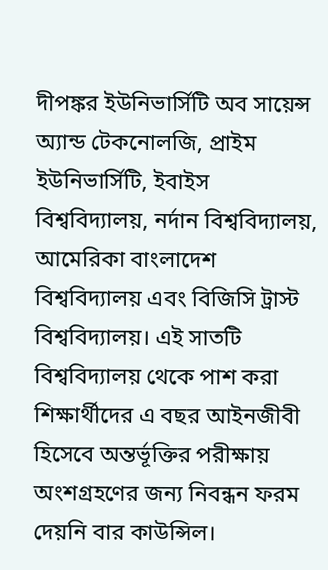দীপঙ্কর ইউনিভার্সিটি অব সায়েন্স অ্যান্ড টেকনোলজি, প্রাইম ইউনিভার্সিটি, ইবাইস বিশ্ববিদ্যালয়, নর্দান বিশ্ববিদ্যালয়, আমেরিকা বাংলাদেশ বিশ্ববিদ্যালয় এবং বিজিসি ট্রাস্ট বিশ্ববিদ্যালয়। এই সাতটি বিশ্ববিদ্যালয় থেকে পাশ করা শিক্ষার্থীদের এ বছর আইনজীবী হিসেবে অন্তর্ভূক্তির পরীক্ষায় অংশগ্রহণের জন্য নিবন্ধন ফরম দেয়নি বার কাউন্সিল।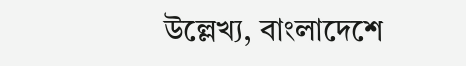উল্লেখ্য, বাংলাদেশে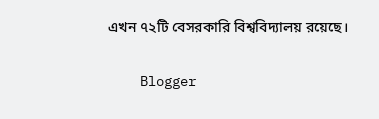এখন ৭২টি বেসরকারি বিশ্ববিদ্যালয় রয়েছে।


    Blogger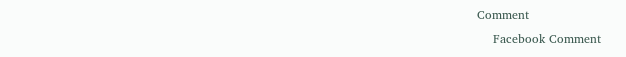Comment
    Facebook Comment